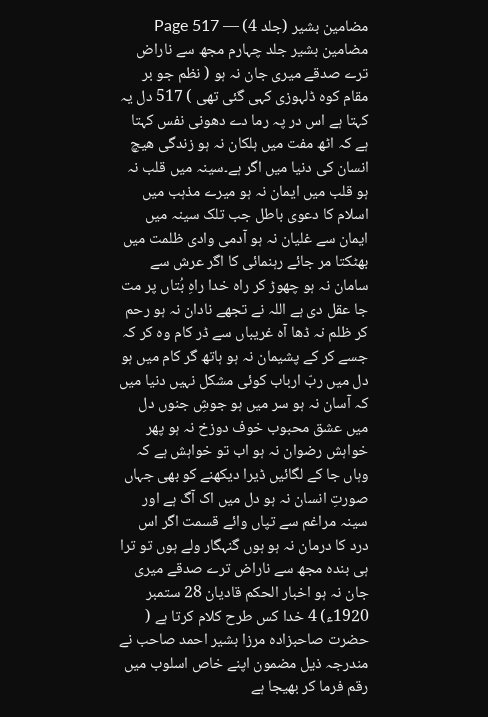مضامین بشیر (جلد 4) — Page 517
مضامین بشیر جلد چہارم مجھ سے ناراض ترے صدقے میری جان نہ ہو ( نظم جو بر مقام کوہ ڈلہوزی کہی گئی تھی ) 517 دل یہ کہتا ہے اس در پہ رما دے دھونی نفس کہتا ہے کہ اٹھ مفت میں ہلکان نہ ہو زندگی هیچ انسان کی دنیا میں اگر ہے۔سینہ میں قلب نہ ہو قلب میں ایمان نہ ہو میرے مذہب میں اسلام کا دعوی باطل جب تلک سینہ میں ایمان سے غلیان نہ ہو آدمی وادی ظلمت میں بھٹکتا مر جائے رہنمائی کا اگر عرش سے سامان نہ ہو چھوڑ کر راہ خدا راهِ بُتاں پر مت جا عقل دی ہے اللہ نے تجھے نادان نہ ہو رحم کر ظلم نہ ڈھا آہ غریباں سے ڈر کام وہ کر کہ جسے کر کے پشیمان نہ ہو ہاتھ گر کام میں ہو دل میں ربّ ارباب کوئی مشکل نہیں دنیا میں کہ آسان نہ ہو سر میں ہو جوشِ جنوں دل میں عشق محبوب خوف دوزخ نہ ہو پھر خواہش رضوان نہ ہو اب تو خواہش ہے کہ وہاں جا کے لگائیں ڈیرا دیکھنے کو بھی جہاں صورتِ انسان نہ ہو دل میں اک آگ ہے اور سینہ مراغم سے تپاں وائے قسمت اگر اس درد کا درمان نہ ہو ہوں گنہگار ولے ہوں تو ترا ہی بندہ مجھ سے ناراض ترے صدقے میری جان نہ ہو اخبار الحکم قادیان 28 ستمبر 1920ء) 4 خدا کس طرح کلام کرتا ہے ( حضرت صاحبزادہ مرزا بشیر احمد صاحب نے مندرجہ ذیل مضمون اپنے خاص اسلوب میں رقم فرما کر بھیجا ہے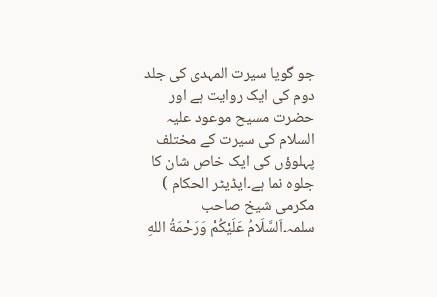جو گویا سیرت المہدی کی جلد دوم کی ایک روایت ہے اور حضرت مسیح موعود علیہ السلام کی سیرت کے مختلف پہلوؤں کی ایک خاص شان کا جلوہ نما ہے۔ایڈیٹر الحکام ) مکرمی شیخ صاحب سلمہ۔اَلسَّلَامُ عَلَيْكُمْ وَرَحْمَةُ اللهِ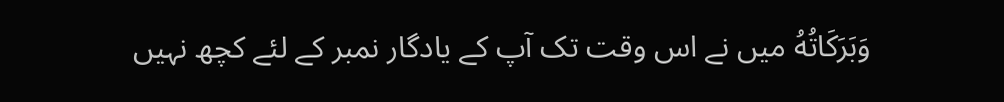وَبَرَكَاتُهُ میں نے اس وقت تک آپ کے یادگار نمبر کے لئے کچھ نہیں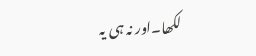لکھا۔اور نہ ہی یہ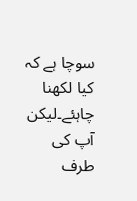سوچا ہے کہ کیا لکھنا چاہئے۔لیکن آپ کی طرف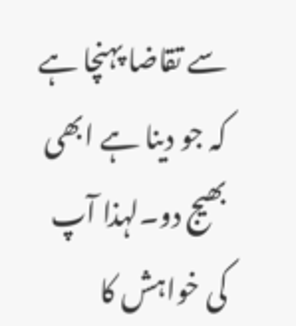سے تقاضا پہنچا ہے کہ جو دینا ہے ابھی بھیج دو۔لہذا آپ کی خواہش کا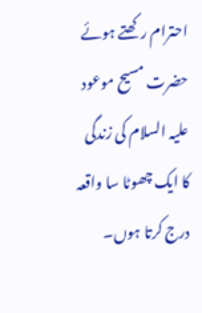احترام رکھتے ہوئے حضرت مسیح موعود علیہ السلام کی زندگی کا ایک چھوٹا سا واقعہ درج کرتا ہوں۔